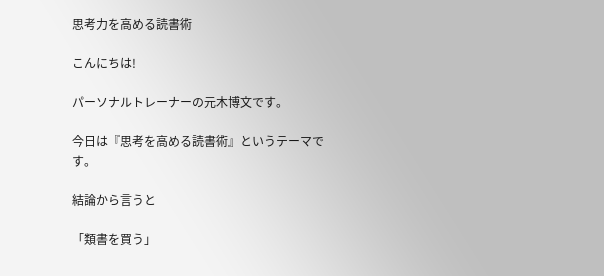思考力を高める読書術

こんにちは!

パーソナルトレーナーの元木博文です。

今日は『思考を高める読書術』というテーマです。

結論から言うと

「類書を買う」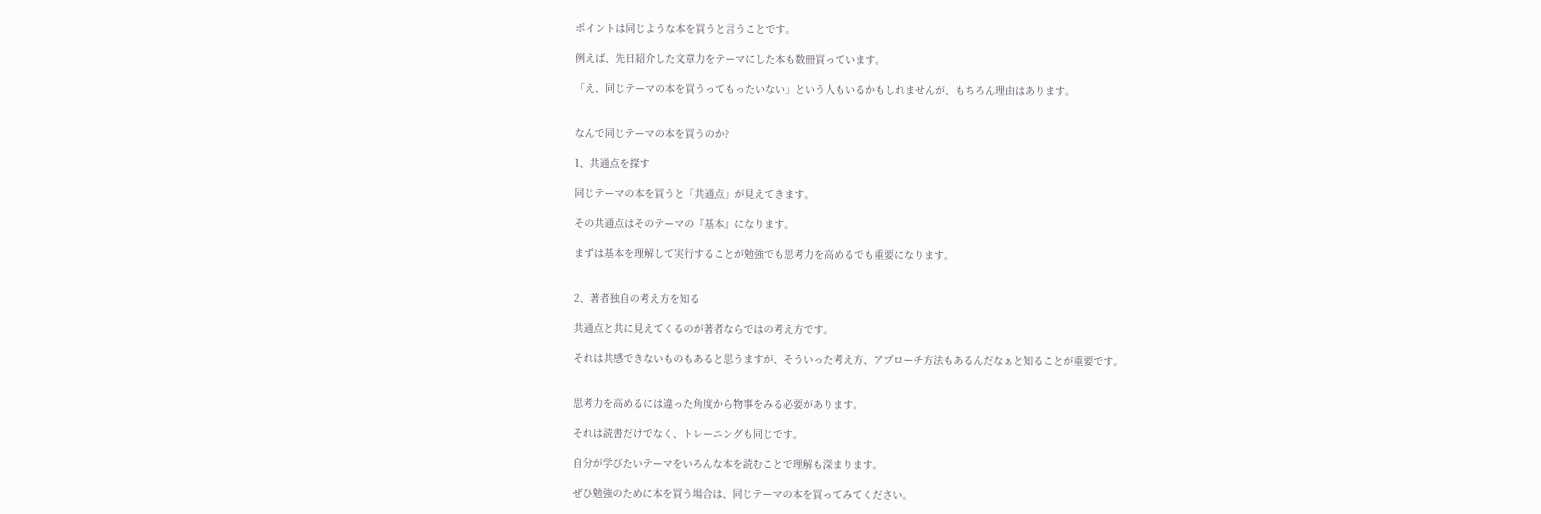ポイントは同じような本を買うと言うことです。

例えば、先日紹介した文章力をテーマにした本も数冊買っています。

「え、同じテーマの本を買うってもったいない」という人もいるかもしれませんが、もちろん理由はあります。


なんで同じテーマの本を買うのか?

1、共通点を探す

同じテーマの本を買うと「共通点」が見えてきます。

その共通点はそのテーマの『基本』になります。

まずは基本を理解して実行することが勉強でも思考力を高めるでも重要になります。


2、著者独自の考え方を知る

共通点と共に見えてくるのが著者ならではの考え方です。

それは共感できないものもあると思うますが、そういった考え方、アプローチ方法もあるんだなぁと知ることが重要です。


思考力を高めるには違った角度から物事をみる必要があります。

それは読書だけでなく、トレーニングも同じです。

自分が学びたいテーマをいろんな本を読むことで理解も深まります。

ぜひ勉強のために本を買う場合は、同じテーマの本を買ってみてください。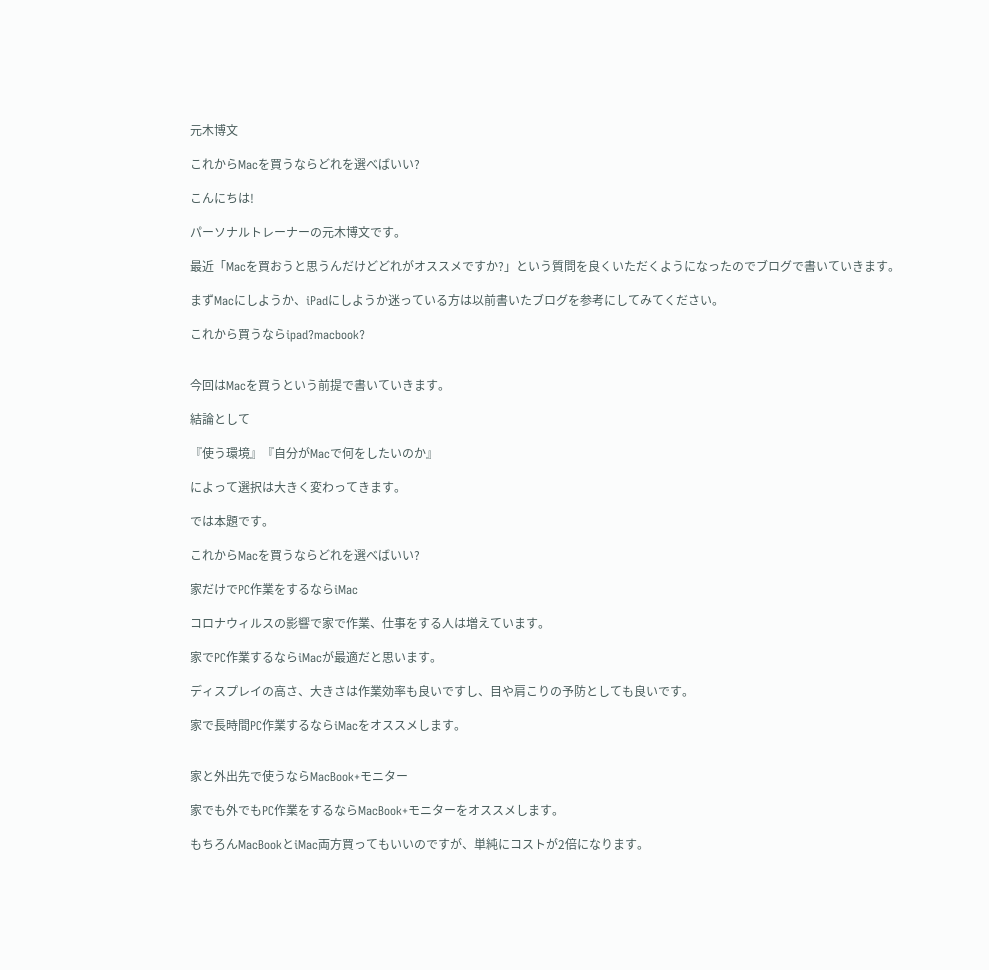元木博文

これからMacを買うならどれを選べばいい?

こんにちは!

パーソナルトレーナーの元木博文です。

最近「Macを買おうと思うんだけどどれがオススメですか?」という質問を良くいただくようになったのでブログで書いていきます。

まずMacにしようか、iPadにしようか迷っている方は以前書いたブログを参考にしてみてください。

これから買うならipad?macbook?


今回はMacを買うという前提で書いていきます。

結論として

『使う環境』『自分がMacで何をしたいのか』

によって選択は大きく変わってきます。

では本題です。

これからMacを買うならどれを選べばいい?

家だけでPC作業をするならiMac

コロナウィルスの影響で家で作業、仕事をする人は増えています。

家でPC作業するならiMacが最適だと思います。

ディスプレイの高さ、大きさは作業効率も良いですし、目や肩こりの予防としても良いです。

家で長時間PC作業するならiMacをオススメします。


家と外出先で使うならMacBook+モニター

家でも外でもPC作業をするならMacBook+モニターをオススメします。

もちろんMacBookとiMac両方買ってもいいのですが、単純にコストが2倍になります。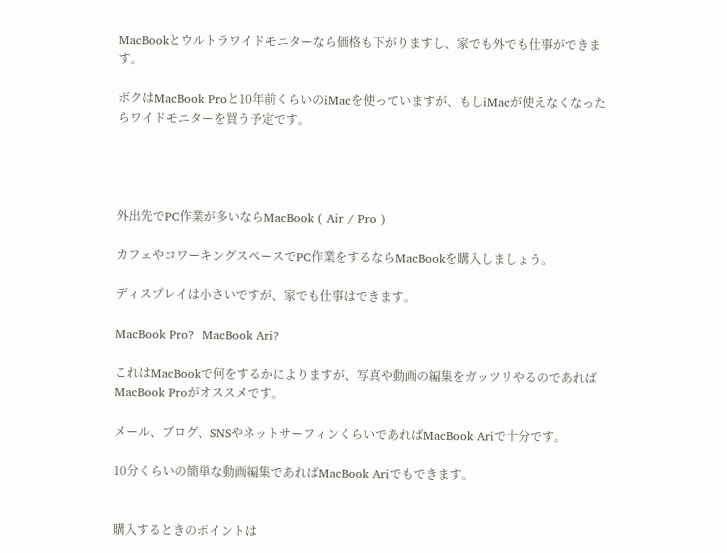MacBookとウルトラワイドモニターなら価格も下がりますし、家でも外でも仕事ができます。

ボクはMacBook Proと10年前くらいのiMacを使っていますが、もしiMacが使えなくなったらワイドモニターを買う予定です。




外出先でPC作業が多いならMacBook ( Air / Pro )

カフェやコワーキングスペースでPC作業をするならMacBookを購入しましょう。

ディスプレイは小さいですが、家でも仕事はできます。

MacBook Pro?  MacBook Ari?

これはMacBookで何をするかによりますが、写真や動画の編集をガッツリやるのであればMacBook Proがオススメです。

メール、ブログ、SNSやネットサーフィンくらいであればMacBook Ariで十分です。

10分くらいの簡単な動画編集であればMacBook Ariでもできます。


購入するときのポイントは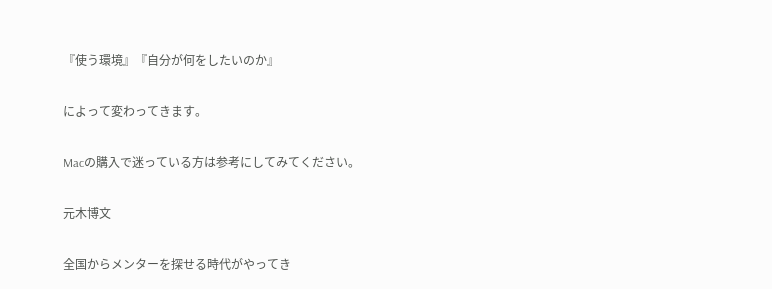『使う環境』『自分が何をしたいのか』

によって変わってきます。

Macの購入で迷っている方は参考にしてみてください。

元木博文

全国からメンターを探せる時代がやってき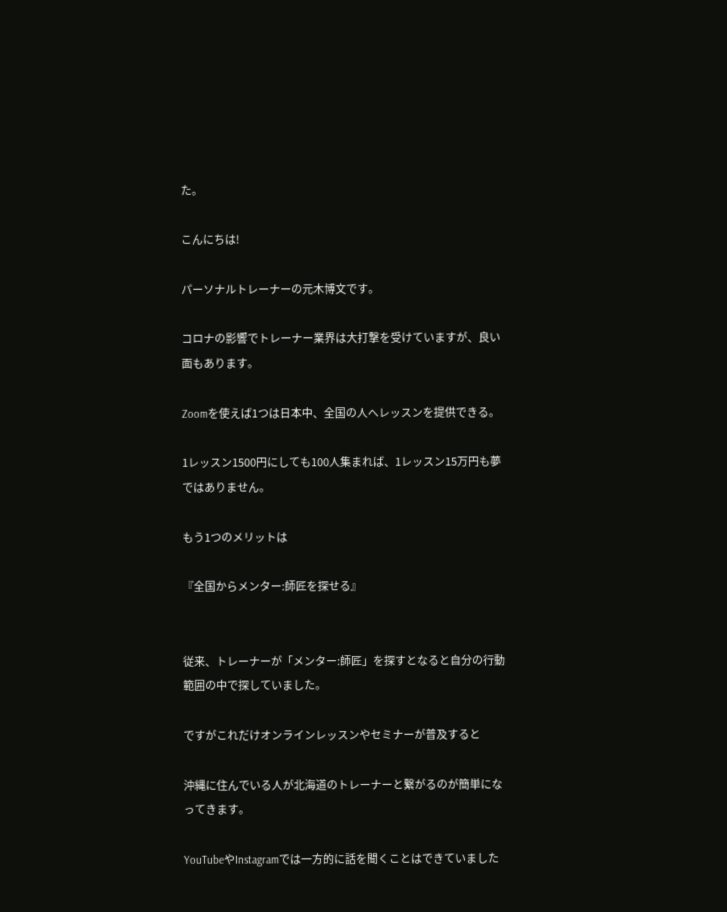た。

こんにちは!

パーソナルトレーナーの元木博文です。

コロナの影響でトレーナー業界は大打撃を受けていますが、良い面もあります。

Zoomを使えば1つは日本中、全国の人へレッスンを提供できる。

1レッスン1500円にしても100人集まれば、1レッスン15万円も夢ではありません。

もう1つのメリットは

『全国からメンター:師匠を探せる』


従来、トレーナーが「メンター:師匠」を探すとなると自分の行動範囲の中で探していました。

ですがこれだけオンラインレッスンやセミナーが普及すると

沖縄に住んでいる人が北海道のトレーナーと繋がるのが簡単になってきます。

YouTubeやInstagramでは一方的に話を聞くことはできていました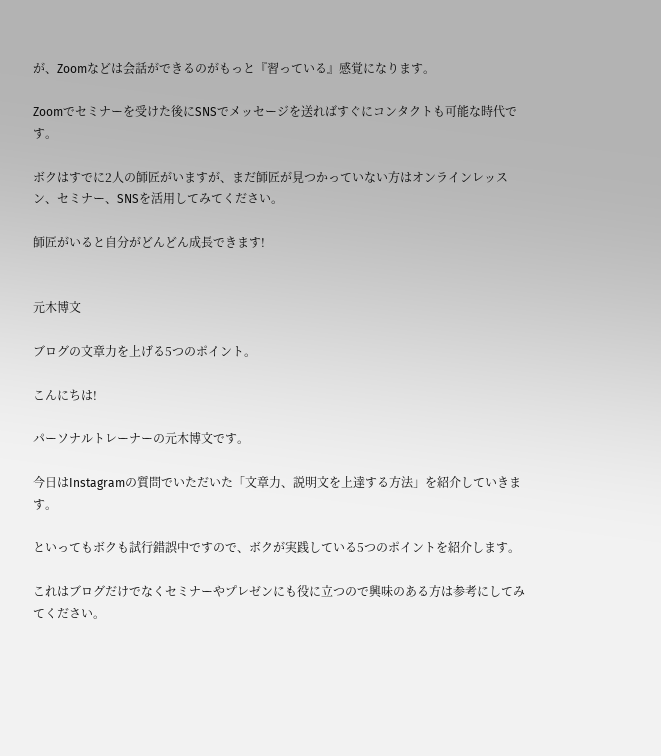が、Zoomなどは会話ができるのがもっと『習っている』感覚になります。

Zoomでセミナーを受けた後にSNSでメッセージを送ればすぐにコンタクトも可能な時代です。

ボクはすでに2人の師匠がいますが、まだ師匠が見つかっていない方はオンラインレッスン、セミナー、SNSを活用してみてください。

師匠がいると自分がどんどん成長できます!


元木博文

ブログの文章力を上げる5つのポイント。

こんにちは!

パーソナルトレーナーの元木博文です。

今日はInstagramの質問でいただいた「文章力、説明文を上達する方法」を紹介していきます。

といってもボクも試行錯誤中ですので、ボクが実践している5つのポイントを紹介します。

これはブログだけでなくセミナーやプレゼンにも役に立つので興味のある方は参考にしてみてください。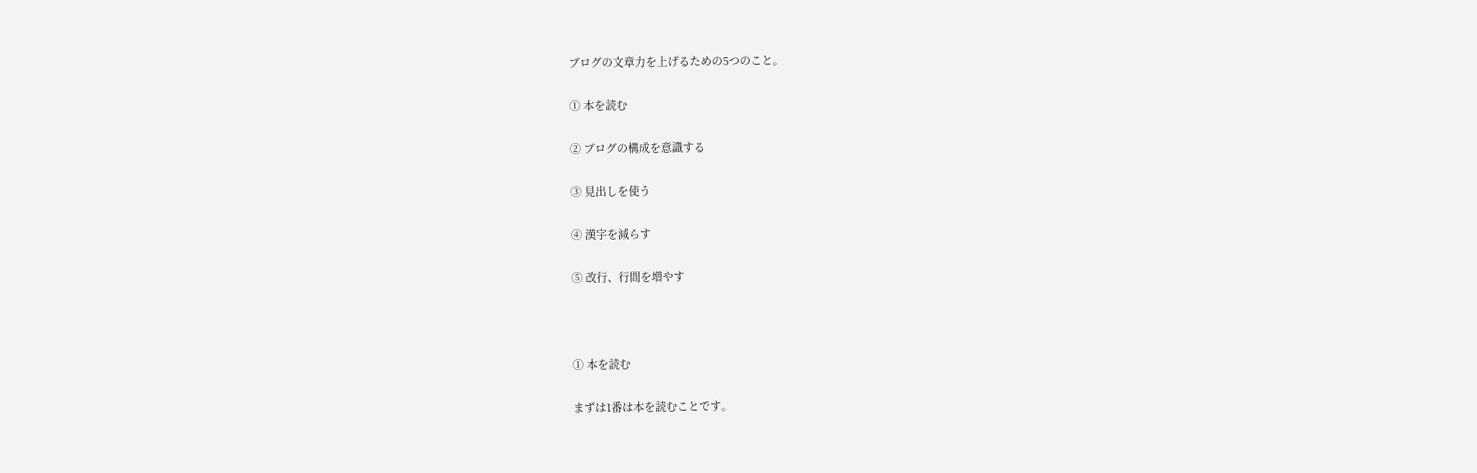ブログの文章力を上げるための5つのこと。

① 本を読む

② ブログの構成を意識する

③ 見出しを使う

④ 漢字を減らす

⑤ 改行、行間を増やす



① 本を読む

まずは1番は本を読むことです。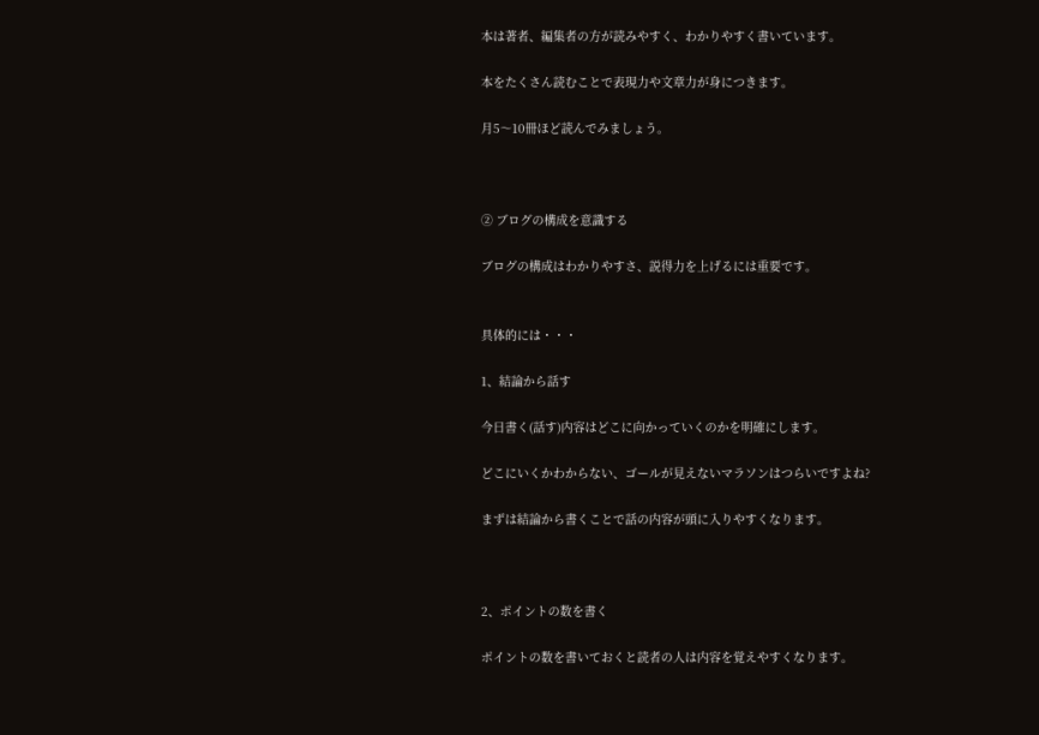本は著者、編集者の方が読みやすく、わかりやすく書いています。

本をたくさん読むことで表現力や文章力が身につきます。

月5〜10冊ほど読んでみましょう。



② ブログの構成を意識する

ブログの構成はわかりやすさ、説得力を上げるには重要です。


具体的には・・・

1、結論から話す

今日書く(話す)内容はどこに向かっていくのかを明確にします。

どこにいくかわからない、ゴールが見えないマラソンはつらいですよね?

まずは結論から書くことで話の内容が頭に入りやすくなります。



2、ポイントの数を書く

ポイントの数を書いておくと読者の人は内容を覚えやすくなります。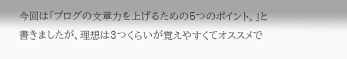今回は「ブログの文章力を上げるための5つのポイント。」と書きましたが、理想は3つくらいが覚えやすくてオススメで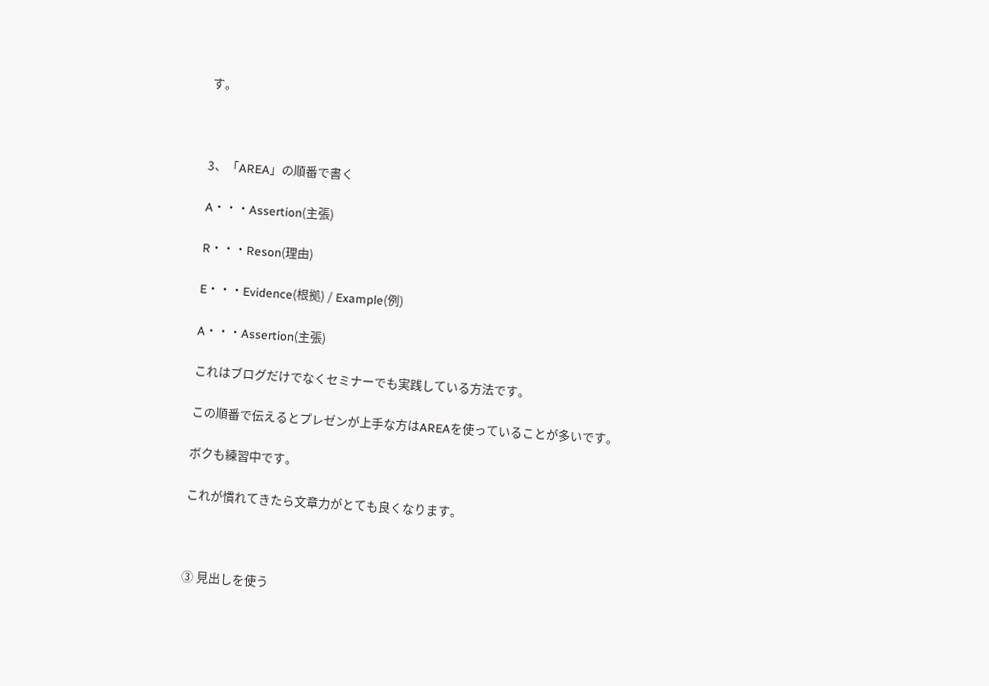す。



3、「AREA」の順番で書く

A・・・Assertion(主張)

R・・・Reson(理由)

E・・・Evidence(根拠) / Example(例)

A・・・Assertion(主張)

これはブログだけでなくセミナーでも実践している方法です。

この順番で伝えるとプレゼンが上手な方はAREAを使っていることが多いです。

ボクも練習中です。

これが慣れてきたら文章力がとても良くなります。



③ 見出しを使う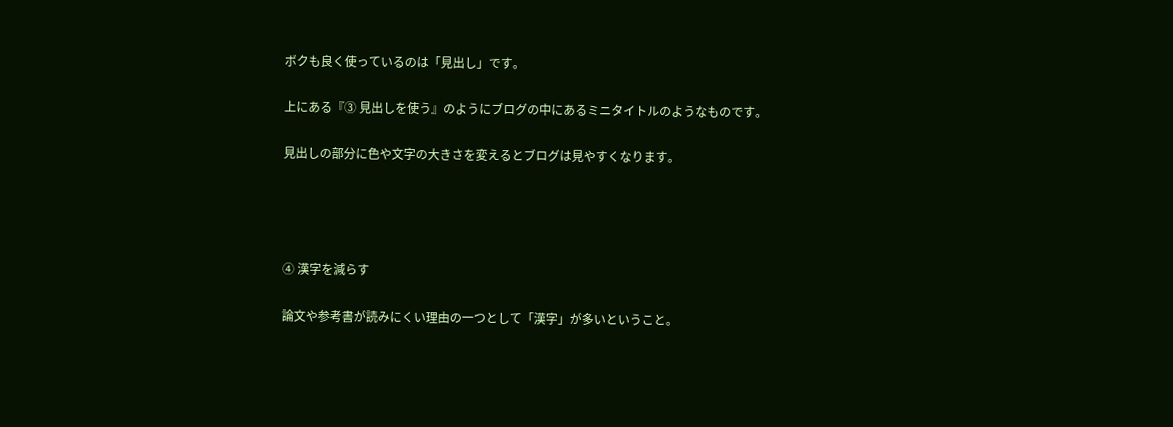ボクも良く使っているのは「見出し」です。

上にある『③ 見出しを使う』のようにブログの中にあるミニタイトルのようなものです。

見出しの部分に色や文字の大きさを変えるとブログは見やすくなります。




④ 漢字を減らす

論文や参考書が読みにくい理由の一つとして「漢字」が多いということ。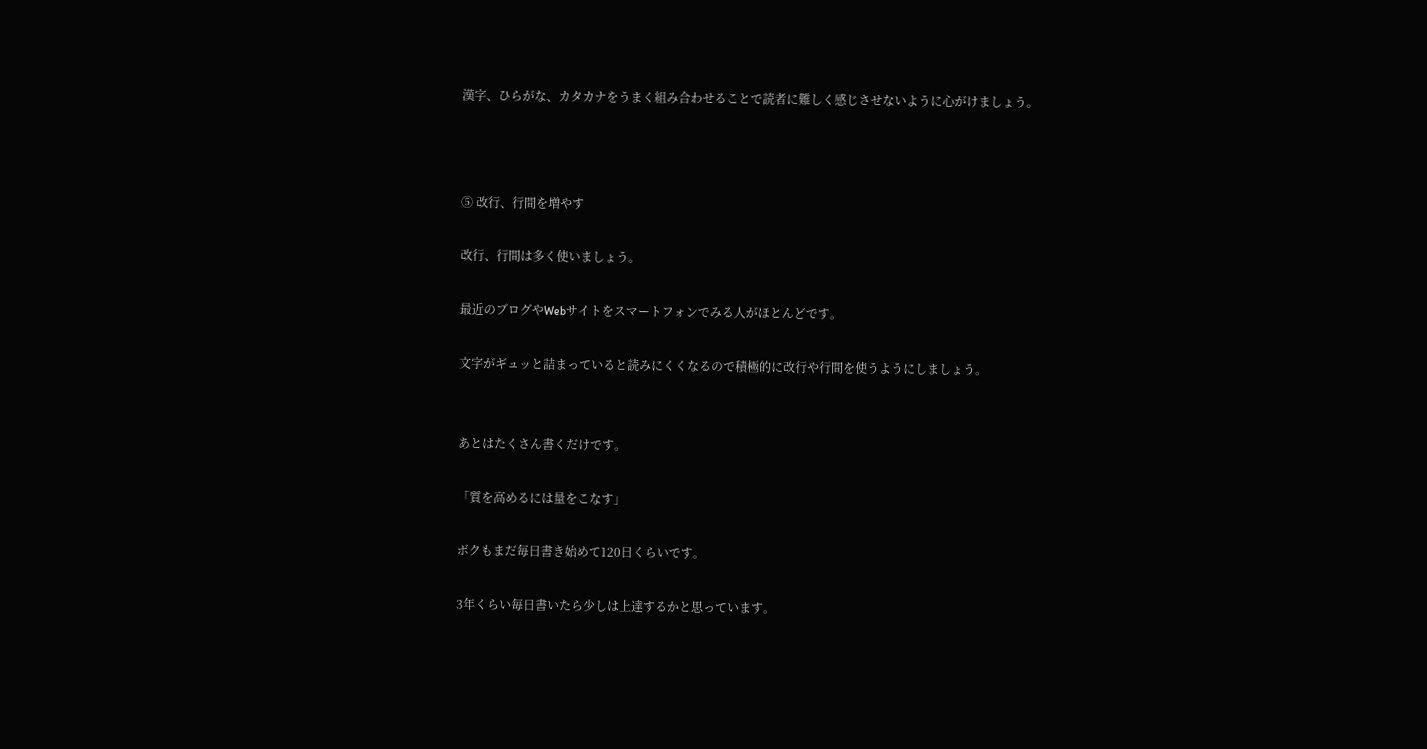漢字、ひらがな、カタカナをうまく組み合わせることで読者に難しく感じさせないように心がけましょう。



⑤ 改行、行間を増やす

改行、行間は多く使いましょう。

最近のブログやWebサイトをスマートフォンでみる人がほとんどです。

文字がギュッと詰まっていると読みにくくなるので積極的に改行や行間を使うようにしましょう。


あとはたくさん書くだけです。

「質を高めるには量をこなす」

ボクもまだ毎日書き始めて120日くらいです。

3年くらい毎日書いたら少しは上達するかと思っています。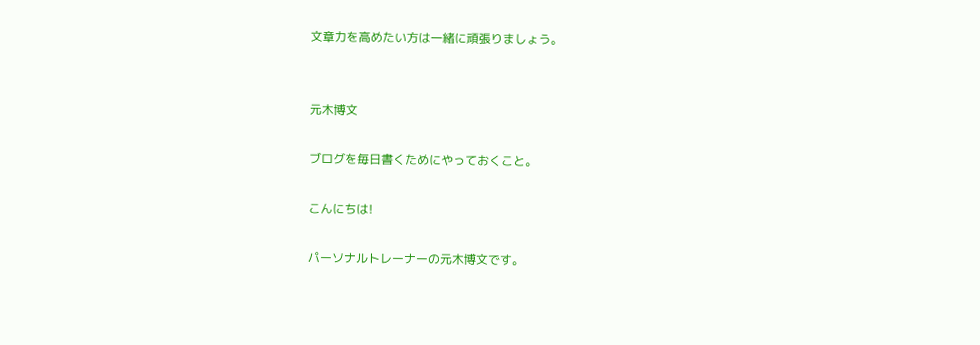文章力を高めたい方は一緒に頑張りましょう。


元木博文

ブログを毎日書くためにやっておくこと。

こんにちは!

パーソナルトレーナーの元木博文です。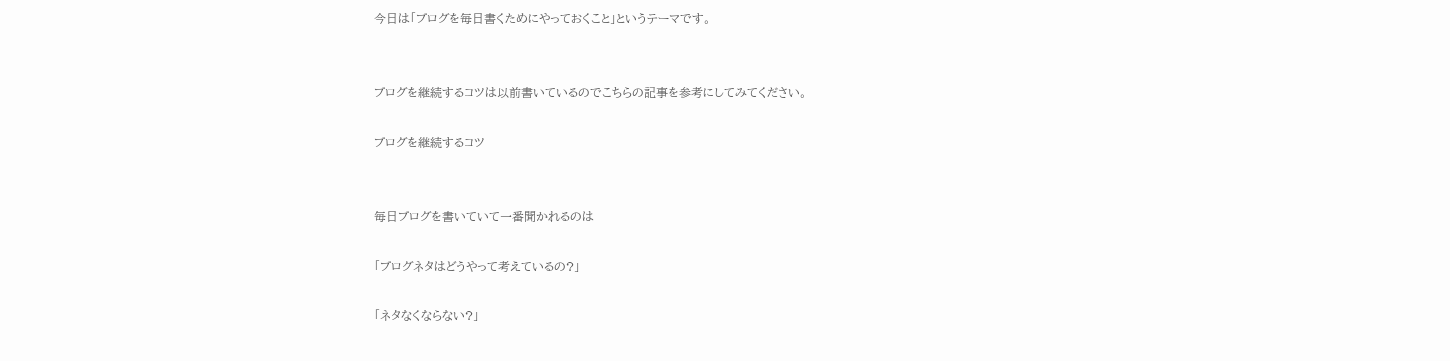今日は「ブログを毎日書くためにやっておくこと」というテーマです。


ブログを継続するコツは以前書いているのでこちらの記事を参考にしてみてください。

ブログを継続するコツ


毎日ブログを書いていて一番聞かれるのは

「ブログネタはどうやって考えているの?」

「ネタなくならない?」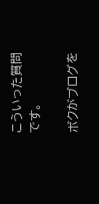こういった質問です。

ボクがブログを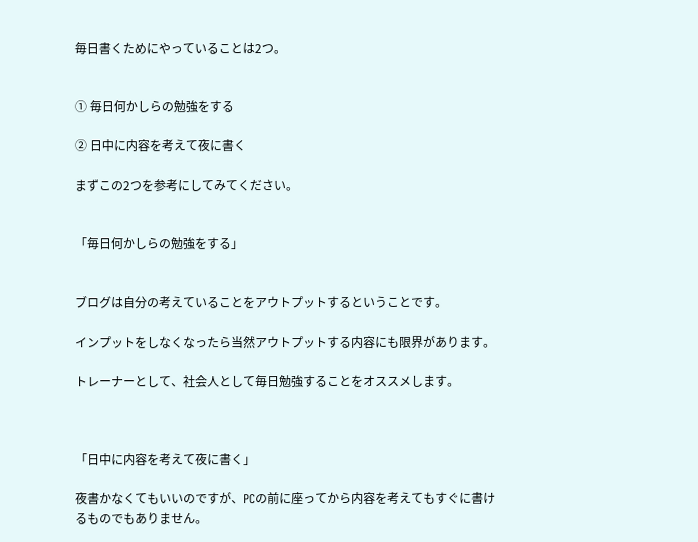毎日書くためにやっていることは2つ。


① 毎日何かしらの勉強をする

② 日中に内容を考えて夜に書く

まずこの2つを参考にしてみてください。


「毎日何かしらの勉強をする」


ブログは自分の考えていることをアウトプットするということです。

インプットをしなくなったら当然アウトプットする内容にも限界があります。

トレーナーとして、社会人として毎日勉強することをオススメします。



「日中に内容を考えて夜に書く」

夜書かなくてもいいのですが、PCの前に座ってから内容を考えてもすぐに書けるものでもありません。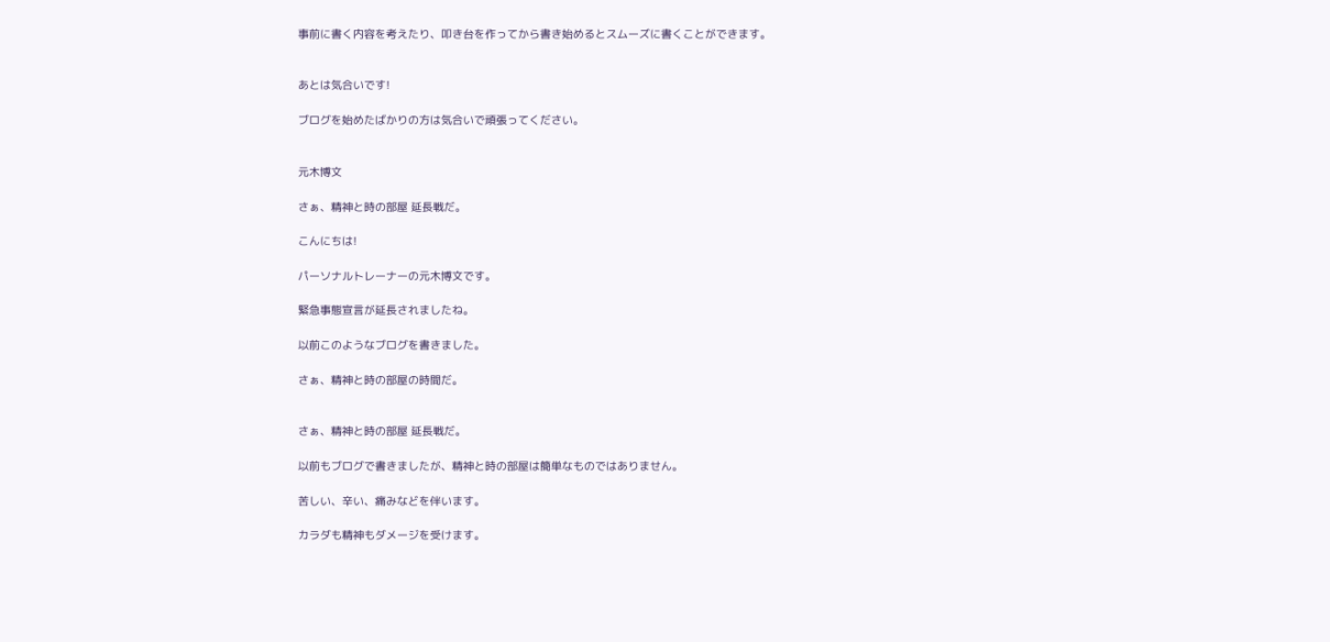事前に書く内容を考えたり、叩き台を作ってから書き始めるとスムーズに書くことができます。


あとは気合いです!

ブログを始めたばかりの方は気合いで頑張ってください。


元木博文

さぁ、精神と時の部屋 延長戦だ。

こんにちは!

パーソナルトレーナーの元木博文です。

緊急事態宣言が延長されましたね。

以前このようなブログを書きました。

さぁ、精神と時の部屋の時間だ。


さぁ、精神と時の部屋 延長戦だ。

以前もブログで書きましたが、精神と時の部屋は簡単なものではありません。

苦しい、辛い、痛みなどを伴います。

カラダも精神もダメージを受けます。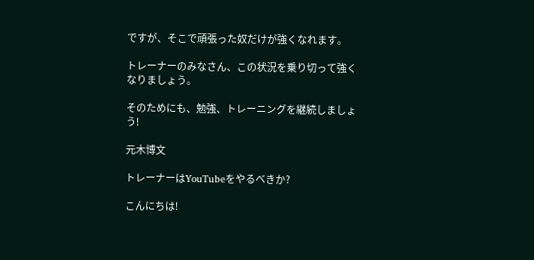ですが、そこで頑張った奴だけが強くなれます。

トレーナーのみなさん、この状況を乗り切って強くなりましょう。

そのためにも、勉強、トレーニングを継続しましょう!

元木博文

トレーナーはYouTubeをやるべきか?

こんにちは!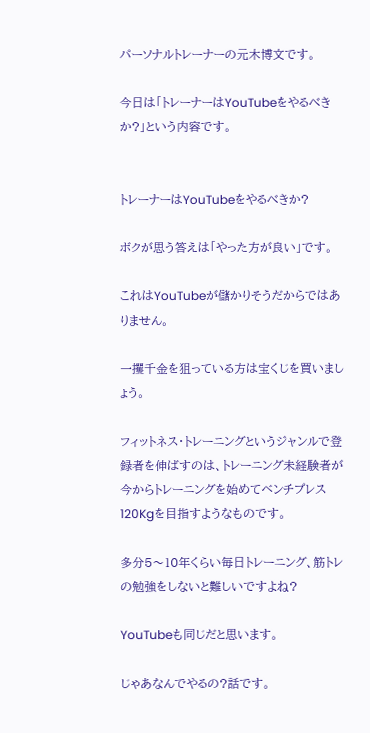パーソナルトレーナーの元木博文です。

今日は「トレーナーはYouTubeをやるべきか?」という内容です。


トレーナーはYouTubeをやるべきか?

ボクが思う答えは「やった方が良い」です。

これはYouTubeが儲かりそうだからではありません。

一攫千金を狙っている方は宝くじを買いましょう。

フィットネス・トレーニングというジャンルで登録者を伸ばすのは、トレーニング未経験者が今からトレーニングを始めてベンチプレス120Kgを目指すようなものです。

多分5〜10年くらい毎日トレーニング、筋トレの勉強をしないと難しいですよね?

YouTubeも同じだと思います。

じゃあなんでやるの?話です。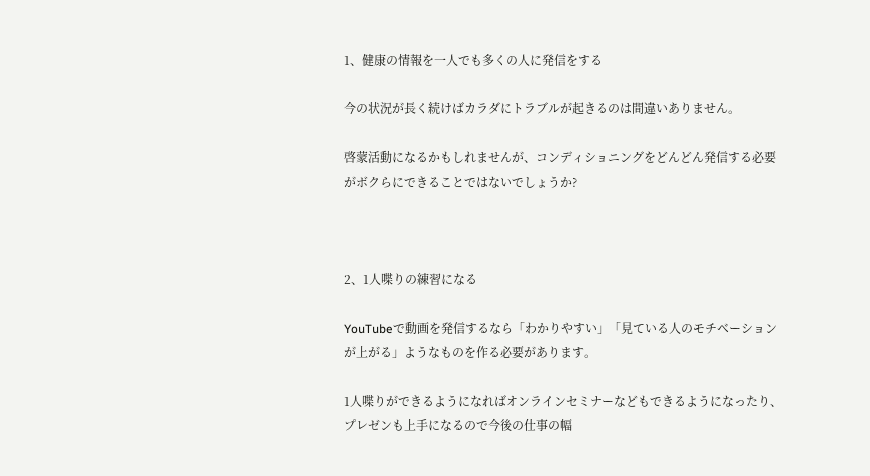1、健康の情報を一人でも多くの人に発信をする

今の状況が長く続けばカラダにトラブルが起きるのは間違いありません。

啓蒙活動になるかもしれませんが、コンディショニングをどんどん発信する必要がボクらにできることではないでしょうか?



2、1人喋りの練習になる

YouTubeで動画を発信するなら「わかりやすい」「見ている人のモチベーションが上がる」ようなものを作る必要があります。

1人喋りができるようになればオンラインセミナーなどもできるようになったり、プレゼンも上手になるので今後の仕事の幅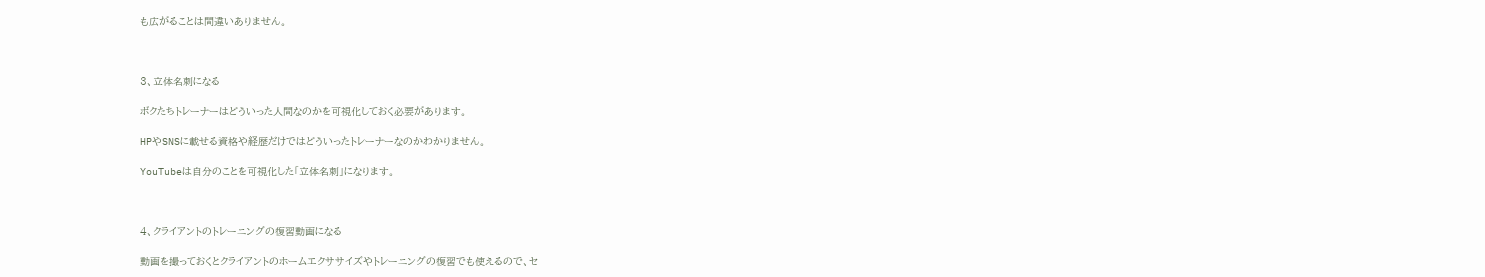も広がることは間違いありません。



3、立体名刺になる

ボクたちトレーナーはどういった人間なのかを可視化しておく必要があります。

HPやSNSに載せる資格や経歴だけではどういったトレーナーなのかわかりません。

YouTubeは自分のことを可視化した「立体名刺」になります。



4、クライアントのトレーニングの復習動画になる

動画を撮っておくとクライアントのホームエクササイズやトレーニングの復習でも使えるので、セ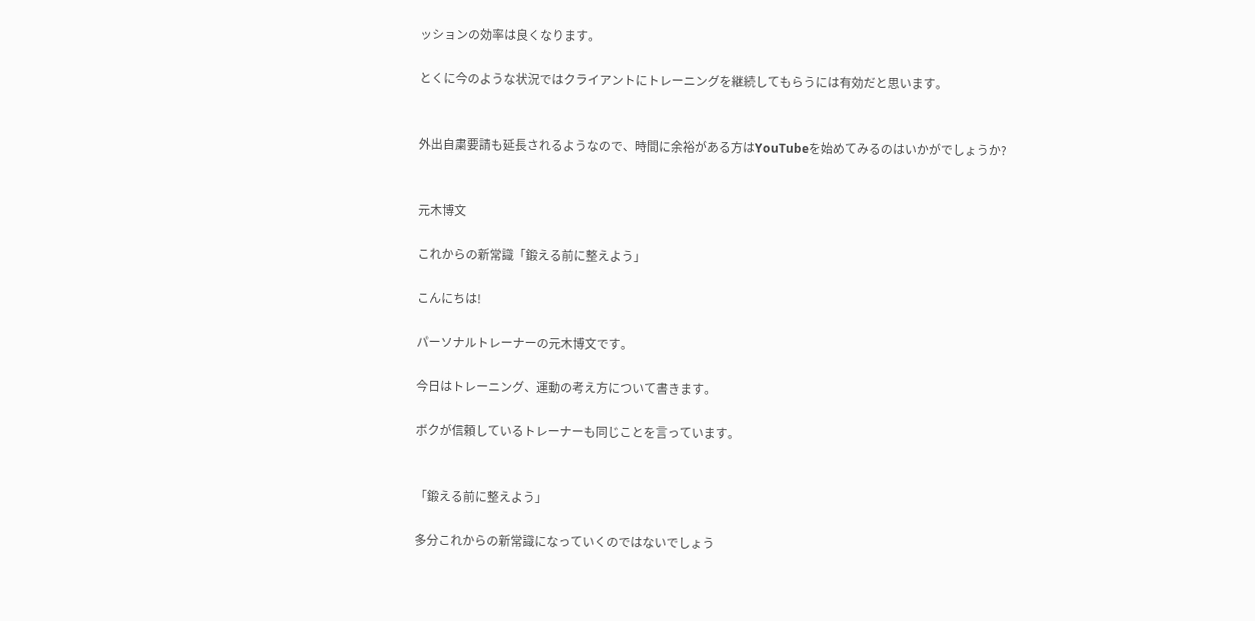ッションの効率は良くなります。

とくに今のような状況ではクライアントにトレーニングを継続してもらうには有効だと思います。


外出自粛要請も延長されるようなので、時間に余裕がある方はYouTubeを始めてみるのはいかがでしょうか?


元木博文

これからの新常識「鍛える前に整えよう」

こんにちは!

パーソナルトレーナーの元木博文です。

今日はトレーニング、運動の考え方について書きます。

ボクが信頼しているトレーナーも同じことを言っています。


「鍛える前に整えよう」

多分これからの新常識になっていくのではないでしょう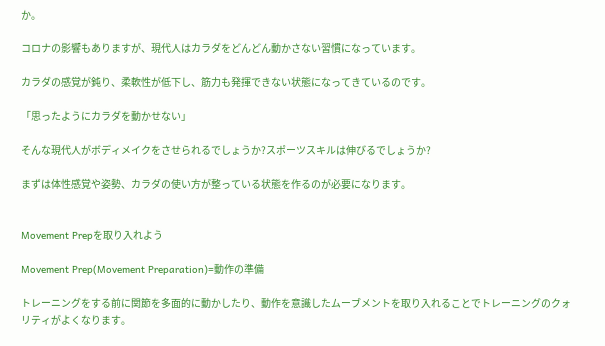か。

コロナの影響もありますが、現代人はカラダをどんどん動かさない習慣になっています。

カラダの感覚が鈍り、柔軟性が低下し、筋力も発揮できない状態になってきているのです。

「思ったようにカラダを動かせない」

そんな現代人がボディメイクをさせられるでしょうか?スポーツスキルは伸びるでしょうか?

まずは体性感覚や姿勢、カラダの使い方が整っている状態を作るのが必要になります。


Movement Prepを取り入れよう

Movement Prep(Movement Preparation)=動作の準備

トレーニングをする前に関節を多面的に動かしたり、動作を意識したムーブメントを取り入れることでトレーニングのクォリティがよくなります。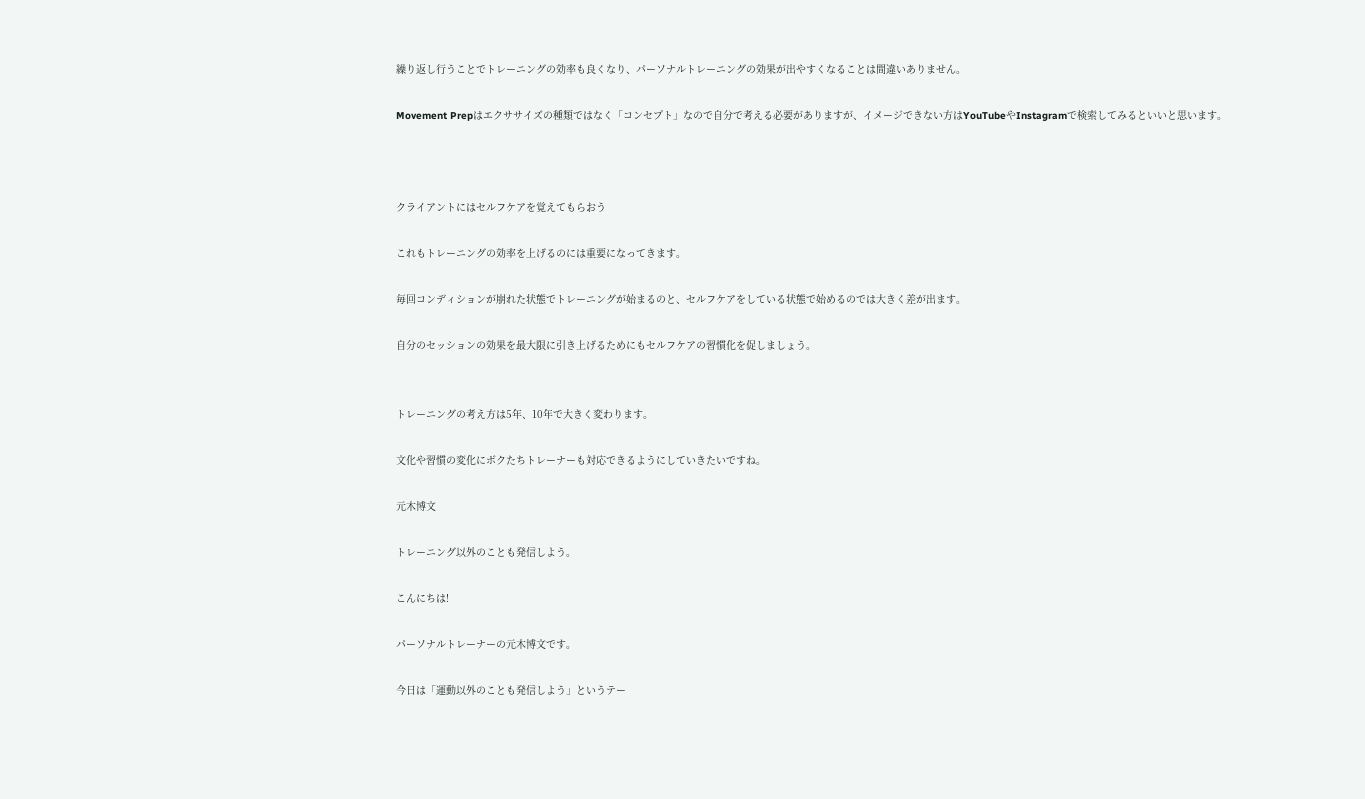繰り返し行うことでトレーニングの効率も良くなり、パーソナルトレーニングの効果が出やすくなることは間違いありません。

Movement Prepはエクササイズの種類ではなく「コンセプト」なので自分で考える必要がありますが、イメージできない方はYouTubeやInstagramで検索してみるといいと思います。



クライアントにはセルフケアを覚えてもらおう

これもトレーニングの効率を上げるのには重要になってきます。

毎回コンディションが崩れた状態でトレーニングが始まるのと、セルフケアをしている状態で始めるのでは大きく差が出ます。

自分のセッションの効果を最大限に引き上げるためにもセルフケアの習慣化を促しましょう。


トレーニングの考え方は5年、10年で大きく変わります。

文化や習慣の変化にボクたちトレーナーも対応できるようにしていきたいですね。

元木博文

トレーニング以外のことも発信しよう。

こんにちは!

パーソナルトレーナーの元木博文です。

今日は「運動以外のことも発信しよう」というテー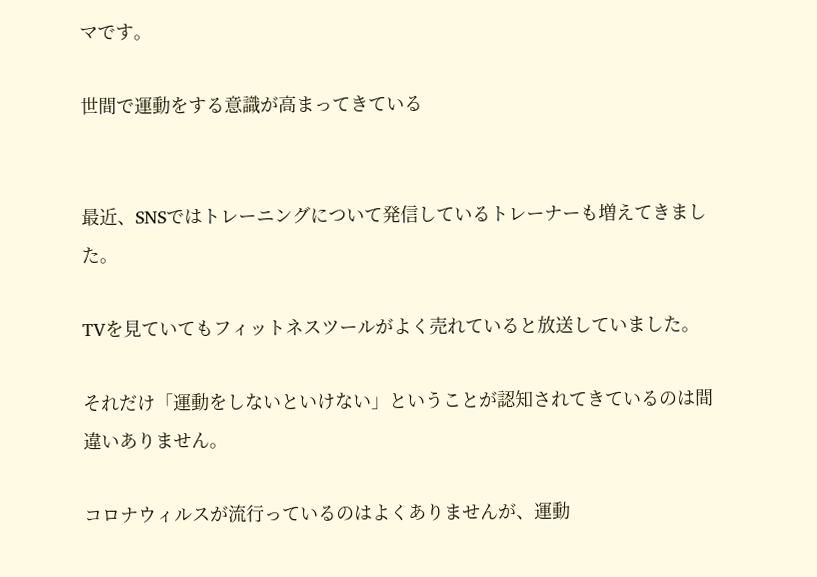マです。

世間で運動をする意識が高まってきている


最近、SNSではトレーニングについて発信しているトレーナーも増えてきました。

TVを見ていてもフィットネスツールがよく売れていると放送していました。

それだけ「運動をしないといけない」ということが認知されてきているのは間違いありません。

コロナウィルスが流行っているのはよくありませんが、運動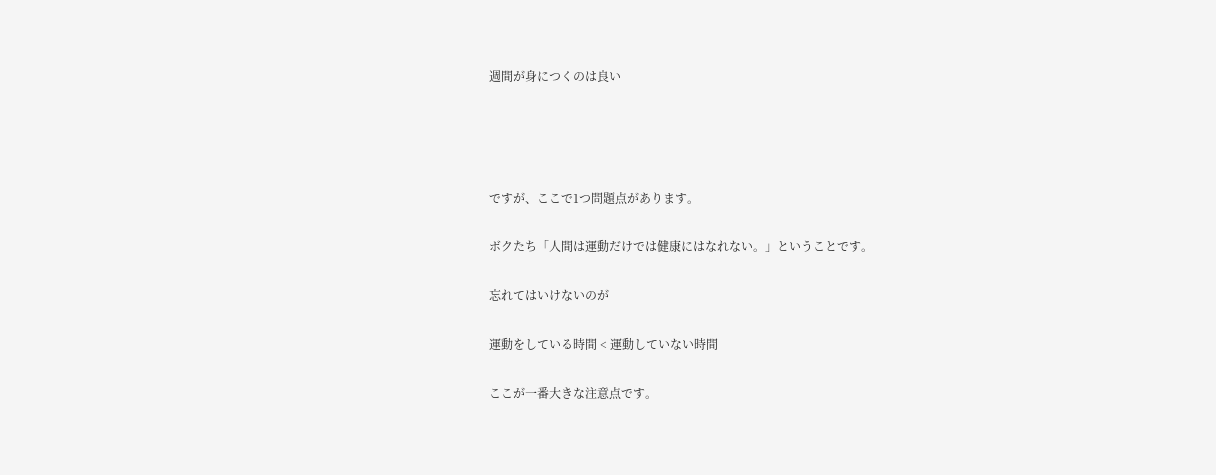週間が身につくのは良い




ですが、ここで1つ問題点があります。

ボクたち「人間は運動だけでは健康にはなれない。」ということです。

忘れてはいけないのが

運動をしている時間 < 運動していない時間

ここが一番大きな注意点です。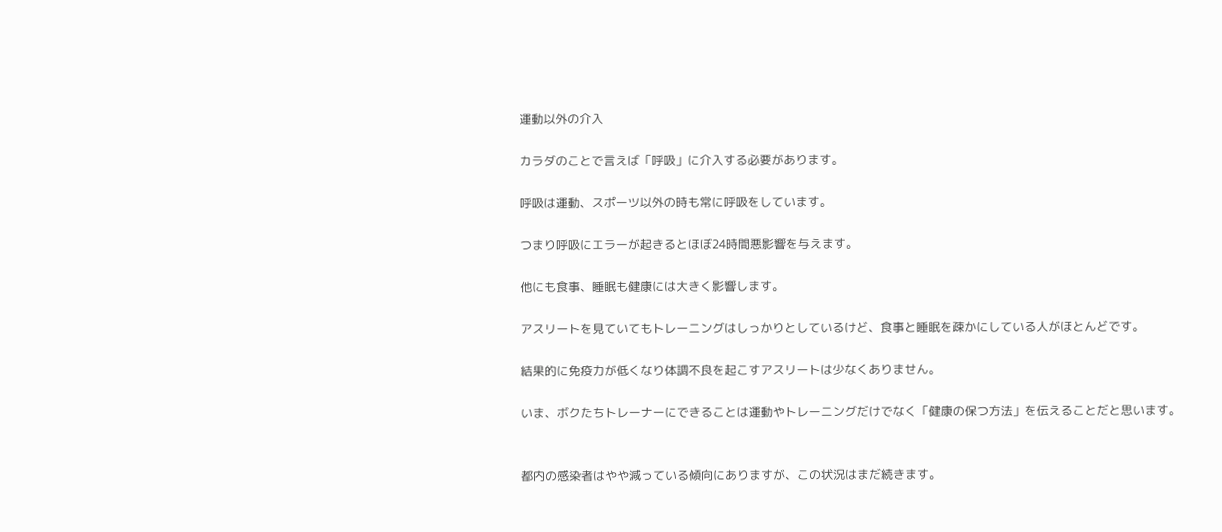運動以外の介入

カラダのことで言えば「呼吸」に介入する必要があります。

呼吸は運動、スポーツ以外の時も常に呼吸をしています。

つまり呼吸にエラーが起きるとほぼ24時間悪影響を与えます。

他にも食事、睡眠も健康には大きく影響します。

アスリートを見ていてもトレーニングはしっかりとしているけど、食事と睡眠を疎かにしている人がほとんどです。

結果的に免疫力が低くなり体調不良を起こすアスリートは少なくありません。

いま、ボクたちトレーナーにできることは運動やトレーニングだけでなく「健康の保つ方法」を伝えることだと思います。


都内の感染者はやや減っている傾向にありますが、この状況はまだ続きます。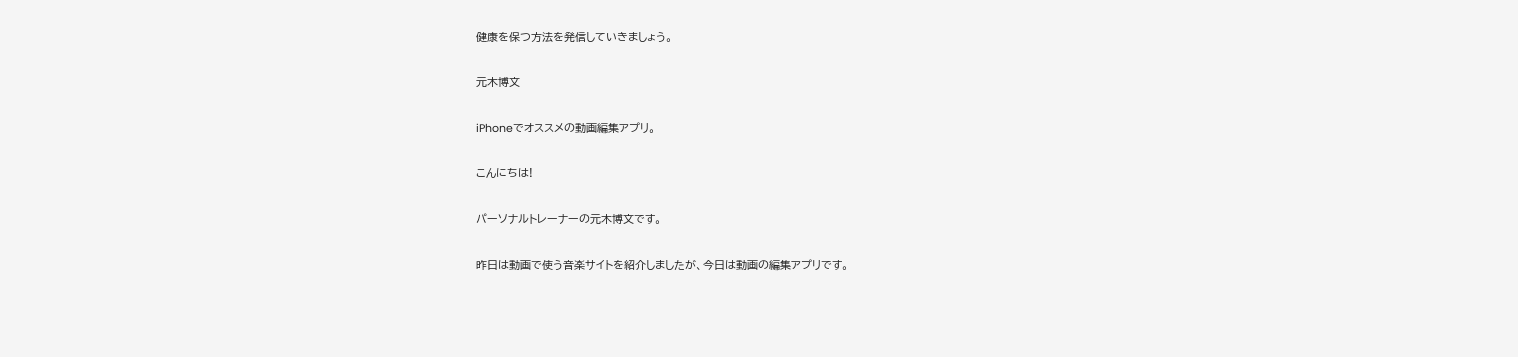健康を保つ方法を発信していきましょう。

元木博文

iPhoneでオススメの動画編集アプリ。

こんにちは!

パーソナルトレーナーの元木博文です。

昨日は動画で使う音楽サイトを紹介しましたが、今日は動画の編集アプリです。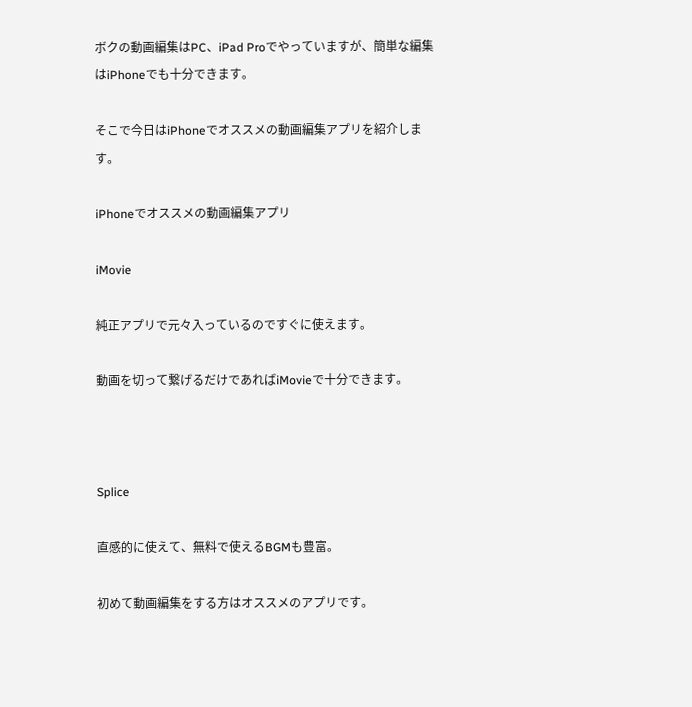ボクの動画編集はPC、iPad Proでやっていますが、簡単な編集はiPhoneでも十分できます。

そこで今日はiPhoneでオススメの動画編集アプリを紹介します。

iPhoneでオススメの動画編集アプリ

iMovie

純正アプリで元々入っているのですぐに使えます。

動画を切って繋げるだけであればiMovieで十分できます。



Splice

直感的に使えて、無料で使えるBGMも豊富。

初めて動画編集をする方はオススメのアプリです。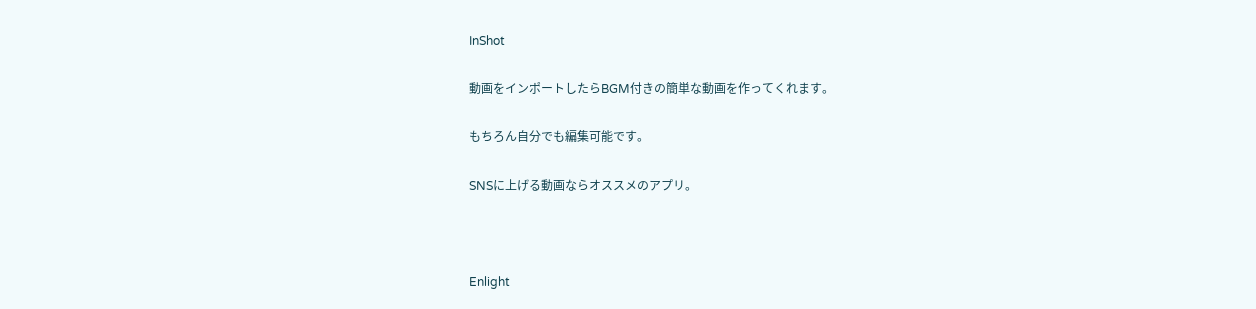InShot

動画をインポートしたらBGM付きの簡単な動画を作ってくれます。

もちろん自分でも編集可能です。

SNSに上げる動画ならオススメのアプリ。



Enlight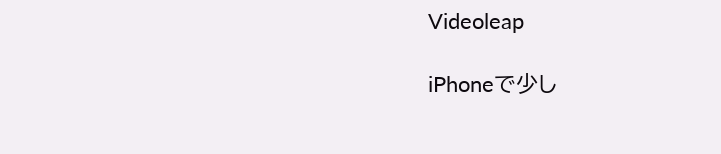Videoleap

iPhoneで少し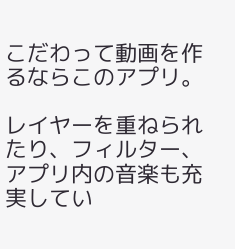こだわって動画を作るならこのアプリ。

レイヤーを重ねられたり、フィルター、アプリ内の音楽も充実してい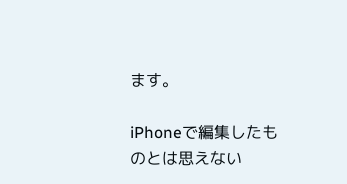ます。

iPhoneで編集したものとは思えない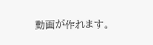動画が作れます。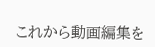これから動画編集を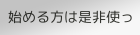始める方は是非使っ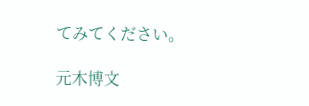てみてください。

元木博文